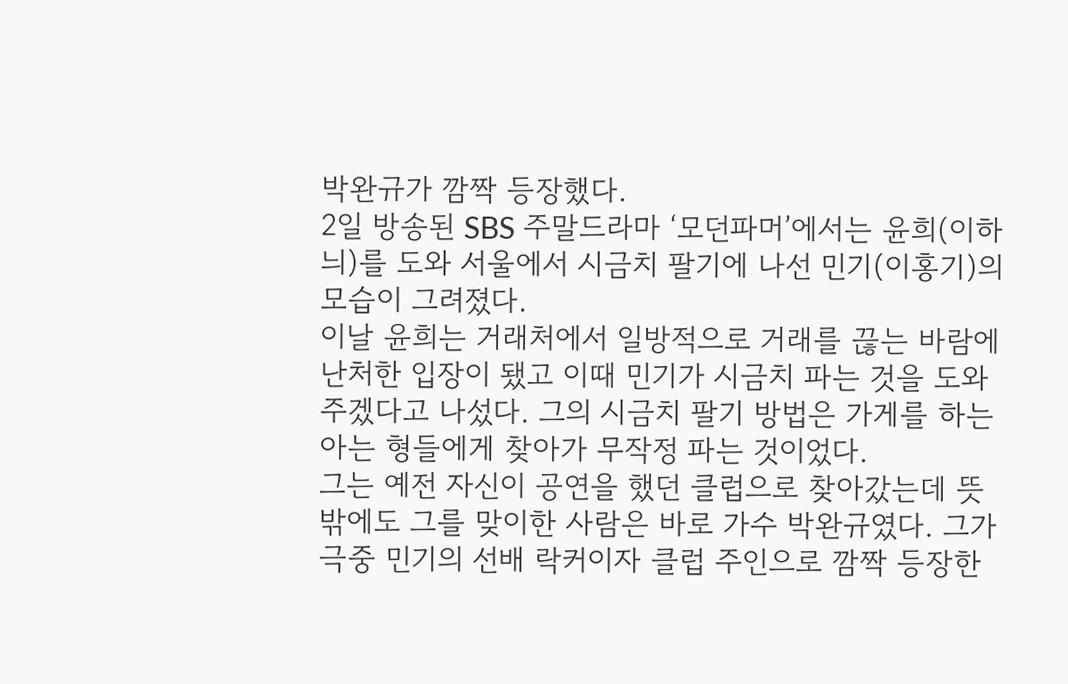박완규가 깜짝 등장했다.
2일 방송된 SBS 주말드라마 ‘모던파머’에서는 윤희(이하늬)를 도와 서울에서 시금치 팔기에 나선 민기(이홍기)의 모습이 그려졌다.
이날 윤희는 거래처에서 일방적으로 거래를 끊는 바람에 난처한 입장이 됐고 이때 민기가 시금치 파는 것을 도와주겠다고 나섰다. 그의 시금치 팔기 방법은 가게를 하는 아는 형들에게 찾아가 무작정 파는 것이었다.
그는 예전 자신이 공연을 했던 클럽으로 찾아갔는데 뜻밖에도 그를 맞이한 사람은 바로 가수 박완규였다. 그가 극중 민기의 선배 락커이자 클럽 주인으로 깜짝 등장한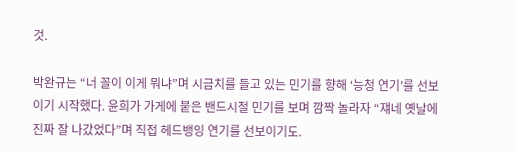것.

박완규는 “너 꼴이 이게 뭐냐”며 시금치를 들고 있는 민기를 향해 ‘능청 연기’를 선보이기 시작했다. 윤희가 가게에 붙은 밴드시절 민기를 보며 깜짝 놀라자 “쟤네 옛날에 진짜 잘 나갔었다”며 직접 헤드뱅잉 연기를 선보이기도.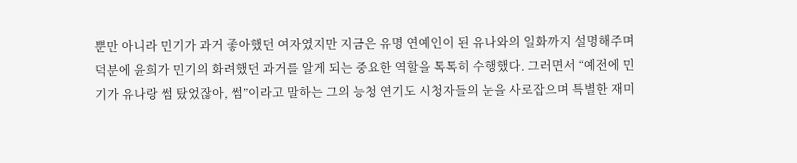뿐만 아니라 민기가 과거 좋아했던 여자였지만 지금은 유명 연예인이 된 유나와의 일화까지 설명해주며 덕분에 윤희가 민기의 화려했던 과거를 알게 되는 중요한 역할을 톡톡히 수행했다. 그러면서 “예전에 민기가 유나랑 썸 탔었잖아, 썸”이라고 말하는 그의 능청 연기도 시청자들의 눈을 사로잡으며 특별한 재미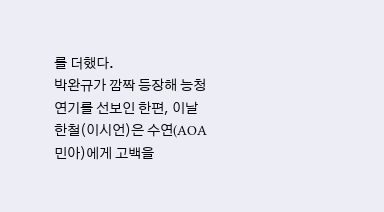를 더했다.
박완규가 깜짝 등장해 능청 연기를 선보인 한편, 이날 한철(이시언)은 수연(AOA 민아)에게 고백을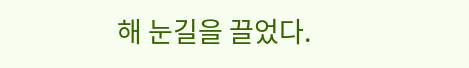해 눈길을 끌었다.